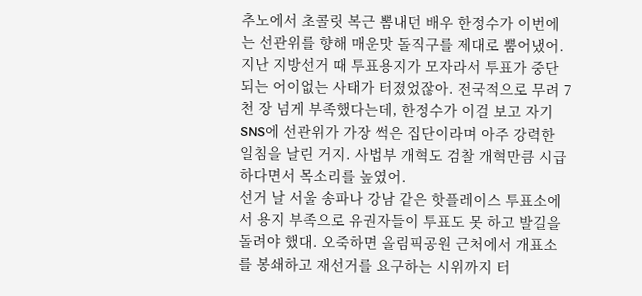추노에서 초콜릿 복근 뽐내던 배우 한정수가 이번에는 선관위를 향해 매운맛 돌직구를 제대로 뿜어냈어. 지난 지방선거 때 투표용지가 모자라서 투표가 중단되는 어이없는 사태가 터졌었잖아. 전국적으로 무려 7천 장 넘게 부족했다는데, 한정수가 이걸 보고 자기 SNS에 선관위가 가장 썩은 집단이라며 아주 강력한 일침을 날린 거지. 사법부 개혁도 검찰 개혁만큼 시급하다면서 목소리를 높였어.
선거 날 서울 송파나 강남 같은 핫플레이스 투표소에서 용지 부족으로 유권자들이 투표도 못 하고 발길을 돌려야 했대. 오죽하면 올림픽공원 근처에서 개표소를 봉쇄하고 재선거를 요구하는 시위까지 터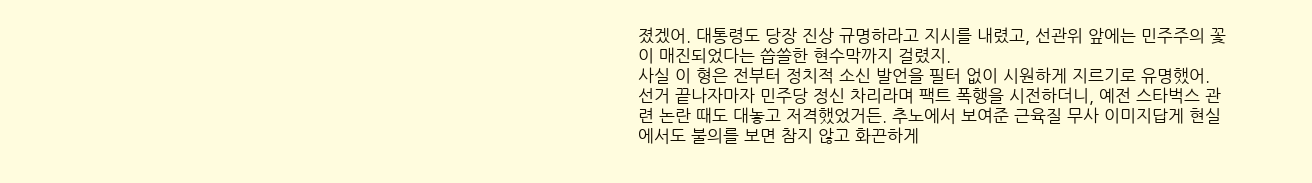졌겠어. 대통령도 당장 진상 규명하라고 지시를 내렸고, 선관위 앞에는 민주주의 꽃이 매진되었다는 씁쓸한 현수막까지 걸렸지.
사실 이 형은 전부터 정치적 소신 발언을 필터 없이 시원하게 지르기로 유명했어. 선거 끝나자마자 민주당 정신 차리라며 팩트 폭행을 시전하더니, 예전 스타벅스 관련 논란 때도 대놓고 저격했었거든. 추노에서 보여준 근육질 무사 이미지답게 현실에서도 불의를 보면 참지 않고 화끈하게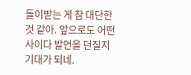들이받는 게 참 대단한 것 같아. 앞으로도 어떤 사이다 발언을 던질지 기대가 되네.